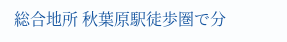総合地所 秋葉原駅徒歩圏で分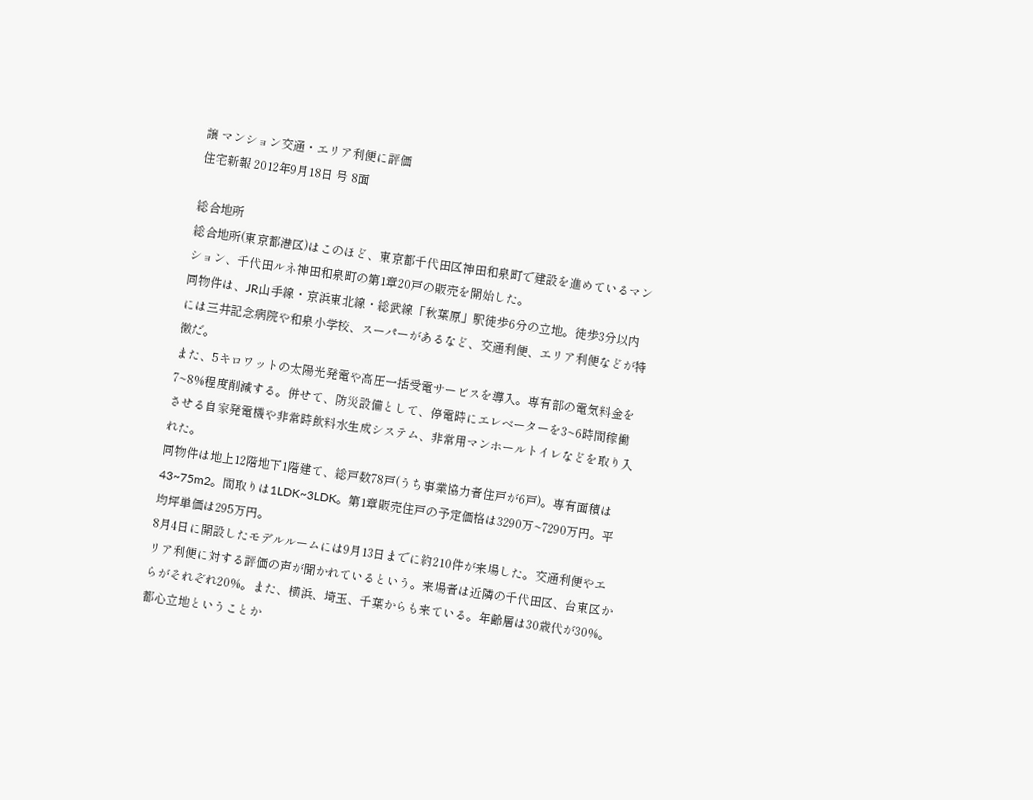譲 マンション交通・エリア利便に評価
住宅新報 2012年9月18日 号 8面

総合地所
総合地所(東京都港区)はこのほど、東京都千代田区神田和泉町で建設を進めているマンション、千代田ルネ神田和泉町の第1章20戸の販売を開始した。
同物件は、JR山手線・京浜東北線・総武線「秋葉原」駅徒歩6分の立地。徒歩3分以内には三井記念病院や和泉小学校、スーパーがあるなど、交通利便、エリア利便などが特徴だ。
また、5キロワットの太陽光発電や高圧一括受電サービスを導入。専有部の電気料金を7~8%程度削減する。併せて、防災設備として、停電時にエレベーターを3~6時間稼働させる自家発電機や非常時飲料水生成システム、非常用マンホールトイレなどを取り入れた。
同物件は地上12階地下1階建て、総戸数78戸(うち事業協力者住戸が6戸)。専有面積は43~75m2。間取りは1LDK~3LDK。第1章販売住戸の予定価格は3290万~7290万円。平均坪単価は295万円。
8月4日に開設したモデルルームには9月13日までに約210件が来場した。交通利便やエリア利便に対する評価の声が聞かれているという。来場者は近隣の千代田区、台東区からがそれぞれ20%。また、横浜、埼玉、千葉からも来ている。年齢層は30歳代が30%。都心立地ということか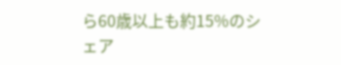ら60歳以上も約15%のシェア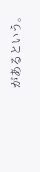があるという。